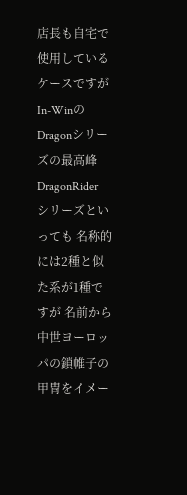店長も自宅で使用しているケースですが In-WinのDragonシリーズの最高峰
DragonRider
シリーズといっても 名称的には2種と似た系が1種ですが 名前から中世ヨーロッパの鎖帷子の甲冑をイメー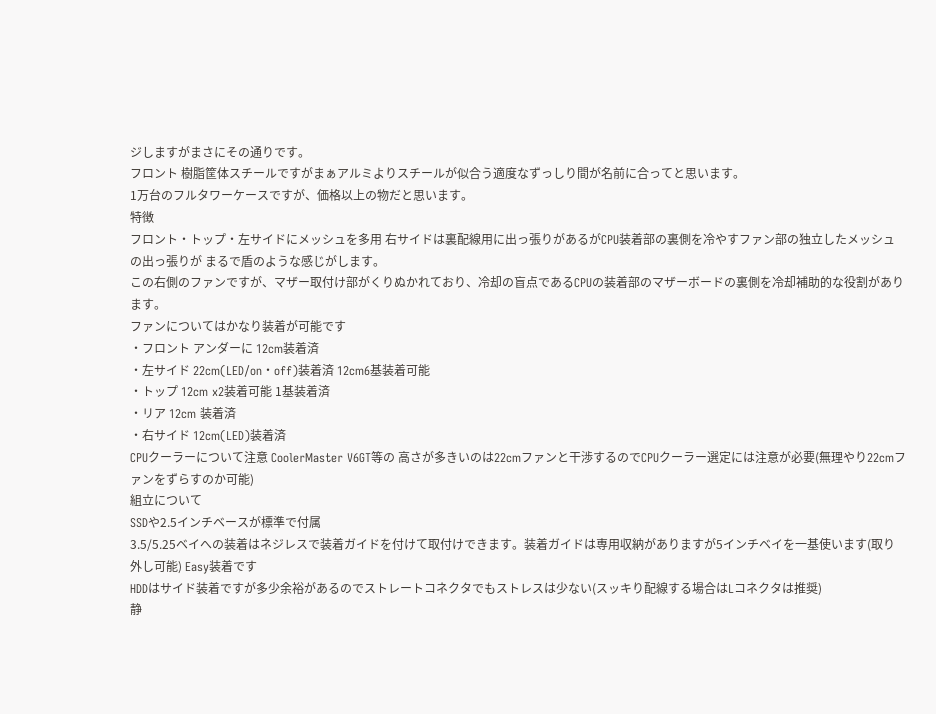ジしますがまさにその通りです。
フロント 樹脂筐体スチールですがまぁアルミよりスチールが似合う適度なずっしり間が名前に合ってと思います。
1万台のフルタワーケースですが、価格以上の物だと思います。
特徴
フロント・トップ・左サイドにメッシュを多用 右サイドは裏配線用に出っ張りがあるがCPU装着部の裏側を冷やすファン部の独立したメッシュの出っ張りが まるで盾のような感じがします。
この右側のファンですが、マザー取付け部がくりぬかれており、冷却の盲点であるCPUの装着部のマザーボードの裏側を冷却補助的な役割があります。
ファンについてはかなり装着が可能です
・フロント アンダーに 12cm装着済
・左サイド 22cm(LED/on・off)装着済 12cm6基装着可能
・トップ 12cm x2装着可能 1基装着済
・リア 12cm 装着済
・右サイド 12cm(LED)装着済
CPUクーラーについて注意 CoolerMaster V6GT等の 高さが多きいのは22cmファンと干渉するのでCPUクーラー選定には注意が必要(無理やり22cmファンをずらすのか可能)
組立について
SSDや2.5インチベースが標準で付属
3.5/5.25ベイへの装着はネジレスで装着ガイドを付けて取付けできます。装着ガイドは専用収納がありますが5インチベイを一基使います(取り外し可能) Easy装着です
HDDはサイド装着ですが多少余裕があるのでストレートコネクタでもストレスは少ない(スッキり配線する場合はLコネクタは推奨)
静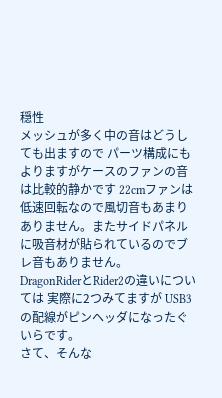穏性
メッシュが多く中の音はどうしても出ますので パーツ構成にもよりますがケースのファンの音は比較的静かです 22cmファンは低速回転なので風切音もあまりありません。またサイドパネルに吸音材が貼られているのでブレ音もありません。
DragonRiderとRider2の違いについては 実際に2つみてますが USB3の配線がピンヘッダになったぐいらです。
さて、そんな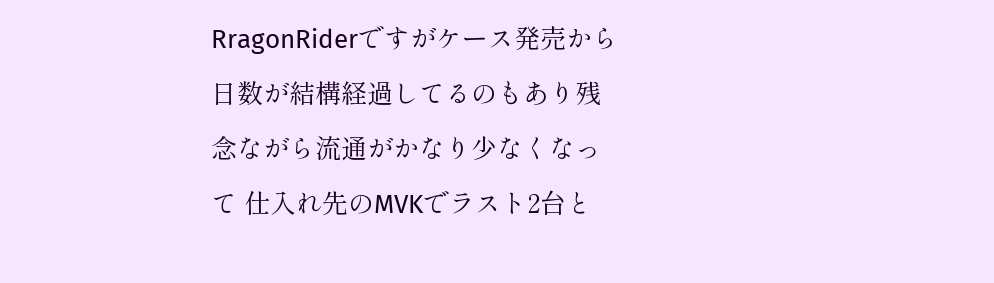RragonRiderですがケース発売から日数が結構経過してるのもあり残念ながら流通がかなり少なくなって 仕入れ先のMVKでラスト2台と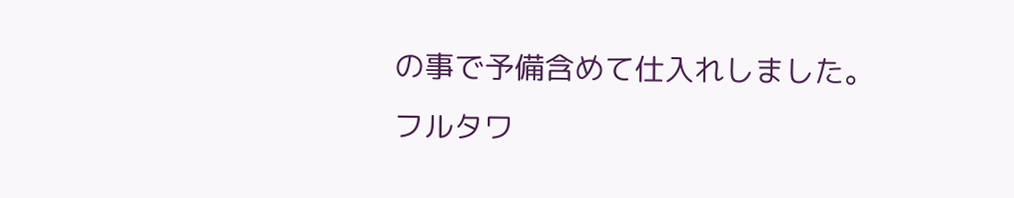の事で予備含めて仕入れしました。
フルタワ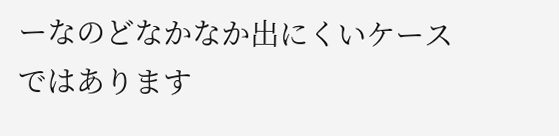ーなのどなかなか出にくいケースではあります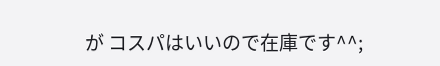が コスパはいいので在庫です^^;